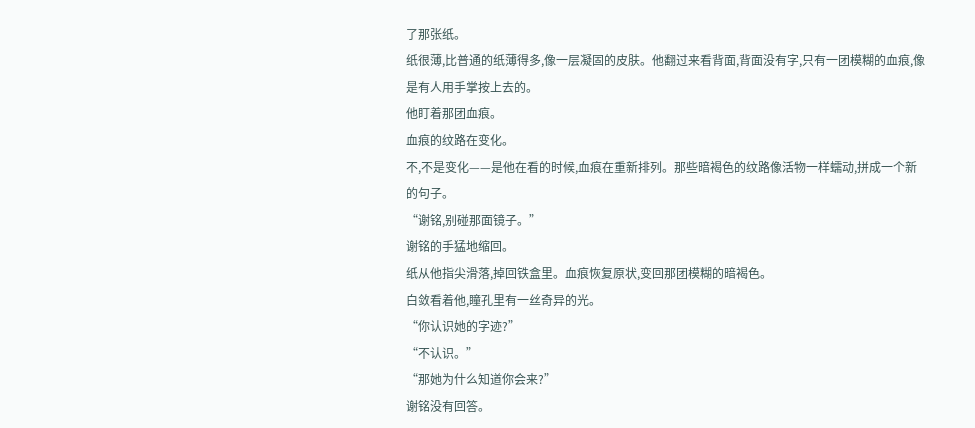了那张纸。
纸很薄,比普通的纸薄得多,像一层凝固的皮肤。他翻过来看背面,背面没有字,只有一团模糊的血痕,像是有人用手掌按上去的。
他盯着那团血痕。
血痕的纹路在变化。
不,不是变化——是他在看的时候,血痕在重新排列。那些暗褐色的纹路像活物一样蠕动,拼成一个新的句子。
“谢铭,别碰那面镜子。”
谢铭的手猛地缩回。
纸从他指尖滑落,掉回铁盒里。血痕恢复原状,变回那团模糊的暗褐色。
白敛看着他,瞳孔里有一丝奇异的光。
“你认识她的字迹?”
“不认识。”
“那她为什么知道你会来?”
谢铭没有回答。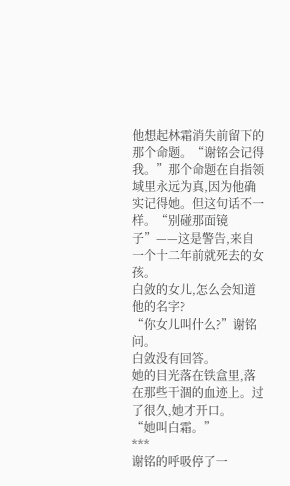他想起林霜消失前留下的那个命题。“谢铭会记得我。”那个命题在自指领域里永远为真,因为他确实记得她。但这句话不一样。“别碰那面镜子”——这是警告,来自一个十二年前就死去的女孩。
白敛的女儿,怎么会知道他的名字?
“你女儿叫什么?”谢铭问。
白敛没有回答。
她的目光落在铁盒里,落在那些干涸的血迹上。过了很久,她才开口。
“她叫白霜。”
***
谢铭的呼吸停了一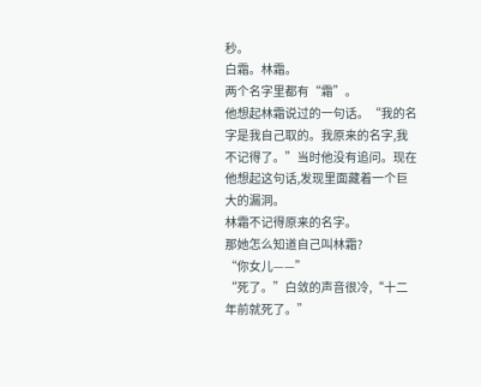秒。
白霜。林霜。
两个名字里都有“霜”。
他想起林霜说过的一句话。“我的名字是我自己取的。我原来的名字,我不记得了。”当时他没有追问。现在他想起这句话,发现里面藏着一个巨大的漏洞。
林霜不记得原来的名字。
那她怎么知道自己叫林霜?
“你女儿——”
“死了。”白敛的声音很冷,“十二年前就死了。”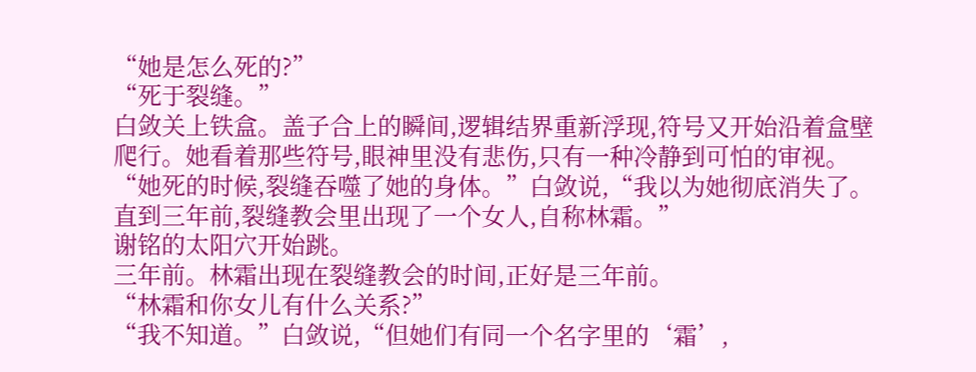“她是怎么死的?”
“死于裂缝。”
白敛关上铁盒。盖子合上的瞬间,逻辑结界重新浮现,符号又开始沿着盒壁爬行。她看着那些符号,眼神里没有悲伤,只有一种冷静到可怕的审视。
“她死的时候,裂缝吞噬了她的身体。”白敛说,“我以为她彻底消失了。直到三年前,裂缝教会里出现了一个女人,自称林霜。”
谢铭的太阳穴开始跳。
三年前。林霜出现在裂缝教会的时间,正好是三年前。
“林霜和你女儿有什么关系?”
“我不知道。”白敛说,“但她们有同一个名字里的‘霜’,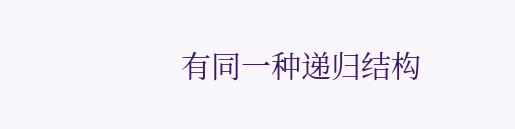有同一种递归结构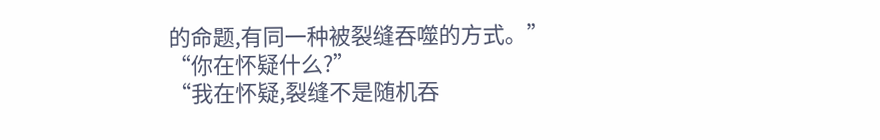的命题,有同一种被裂缝吞噬的方式。”
“你在怀疑什么?”
“我在怀疑,裂缝不是随机吞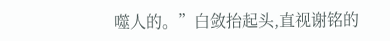噬人的。”白敛抬起头,直视谢铭的